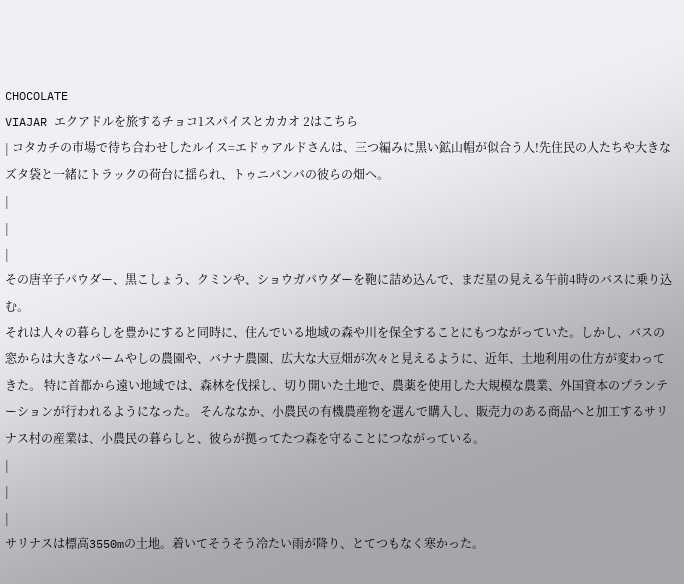CHOCOLATE
VIAJAR エクアドルを旅するチョコ1スパイスとカカオ 2はこちら
| コタカチの市場で待ち合わせしたルイス=エドゥアルドさんは、三つ編みに黒い鉱山帽が似合う人!先住民の人たちや大きなズタ袋と一緒にトラックの荷台に揺られ、トゥニバンバの彼らの畑へ。
|
|
|
その唐辛子パウダー、黒こしょう、クミンや、ショウガパウダーを鞄に詰め込んで、まだ星の見える午前4時のバスに乗り込む。
それは人々の暮らしを豊かにすると同時に、住んでいる地域の森や川を保全することにもつながっていた。しかし、バスの窓からは大きなパームやしの農園や、バナナ農園、広大な大豆畑が次々と見えるように、近年、土地利用の仕方が変わってきた。 特に首都から遠い地域では、森林を伐採し、切り開いた土地で、農薬を使用した大規模な農業、外国資本のプランテーションが行われるようになった。 そんななか、小農民の有機農産物を選んで購入し、販売力のある商品へと加工するサリナス村の産業は、小農民の暮らしと、彼らが拠ってたつ森を守ることにつながっている。
|
|
|
サリナスは標高3550mの土地。着いてそうそう冷たい雨が降り、とてつもなく寒かった。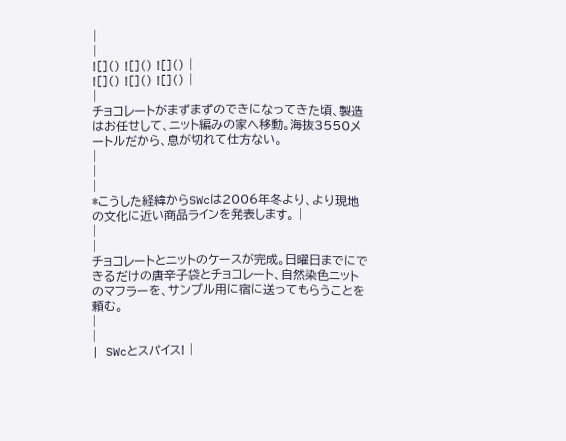|
|
![]() ![]() ![]() |
![]() ![]() ![]() |
|
チョコレートがまずまずのできになってきた頃、製造はお任せして、ニット編みの家へ移動。海抜3550メートルだから、息が切れて仕方ない。
|
|
|
*こうした経緯からSWcは2006年冬より、より現地の文化に近い商品ラインを発表します。 |
|
|
チョコレートとニットのケースが完成。日曜日までにできるだけの唐辛子袋とチョコレート、自然染色ニットのマフラーを、サンプル用に宿に送ってもらうことを頼む。
|
|
| SWcとスパイス! |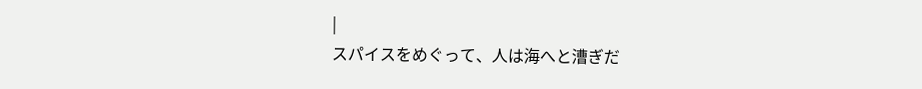|
スパイスをめぐって、人は海へと漕ぎだ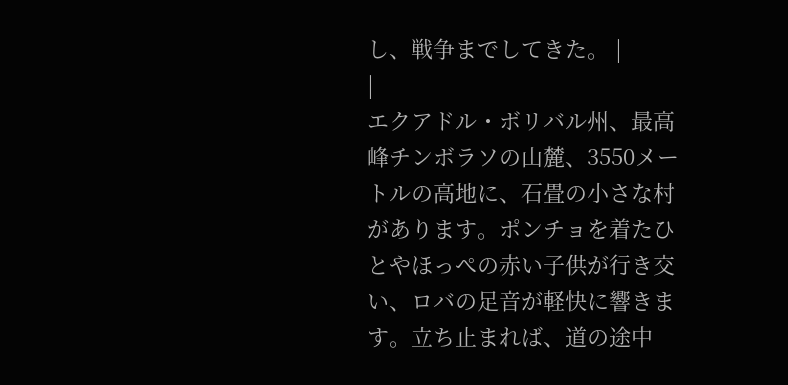し、戦争までしてきた。 |
|
エクアドル・ボリバル州、最高峰チンボラソの山麓、3550メートルの高地に、石畳の小さな村があります。ポンチョを着たひとやほっぺの赤い子供が行き交い、ロバの足音が軽快に響きます。立ち止まれば、道の途中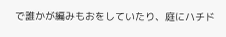で誰かが編みもおをしていたり、庭にハチド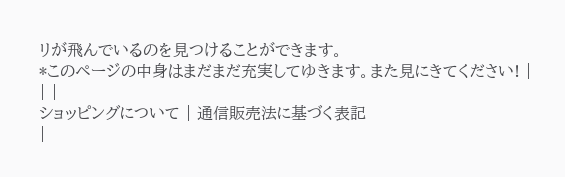リが飛んでいるのを見つけることができます。
*このページの中身はまだまだ充実してゆきます。また見にきてください! |
| |
ショッピングについて | 通信販売法に基づく表記
|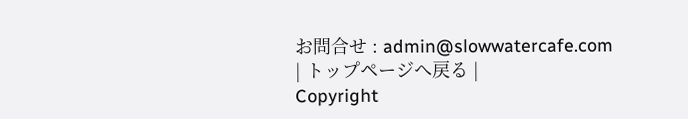お問合せ : admin@slowwatercafe.com
| トップページへ戻る |
Copyright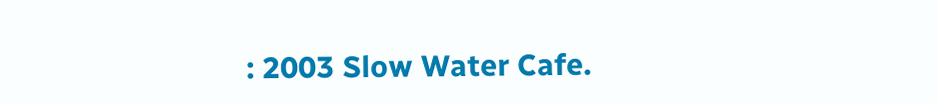: 2003 Slow Water Cafe.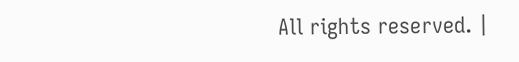All rights reserved. |